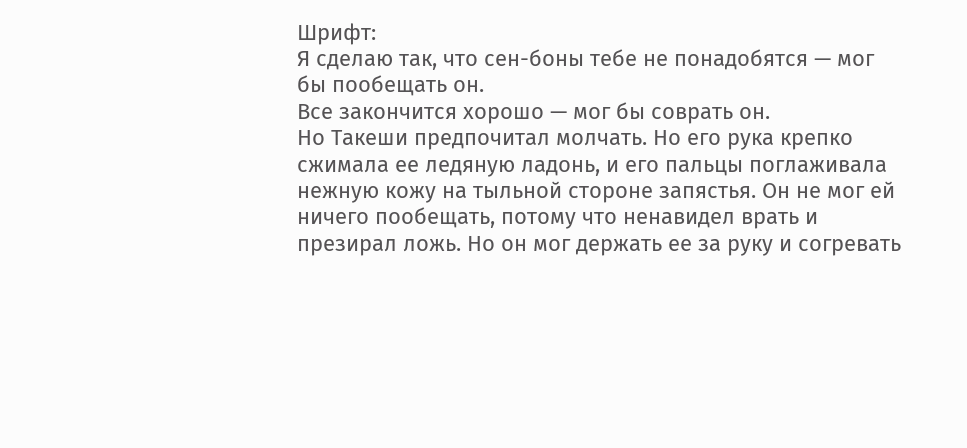Шрифт:
Я сделаю так, что сен-боны тебе не понадобятся — мог бы пообещать он.
Все закончится хорошо — мог бы соврать он.
Но Такеши предпочитал молчать. Но его рука крепко сжимала ее ледяную ладонь, и его пальцы поглаживала нежную кожу на тыльной стороне запястья. Он не мог ей ничего пообещать, потому что ненавидел врать и презирал ложь. Но он мог держать ее за руку и согревать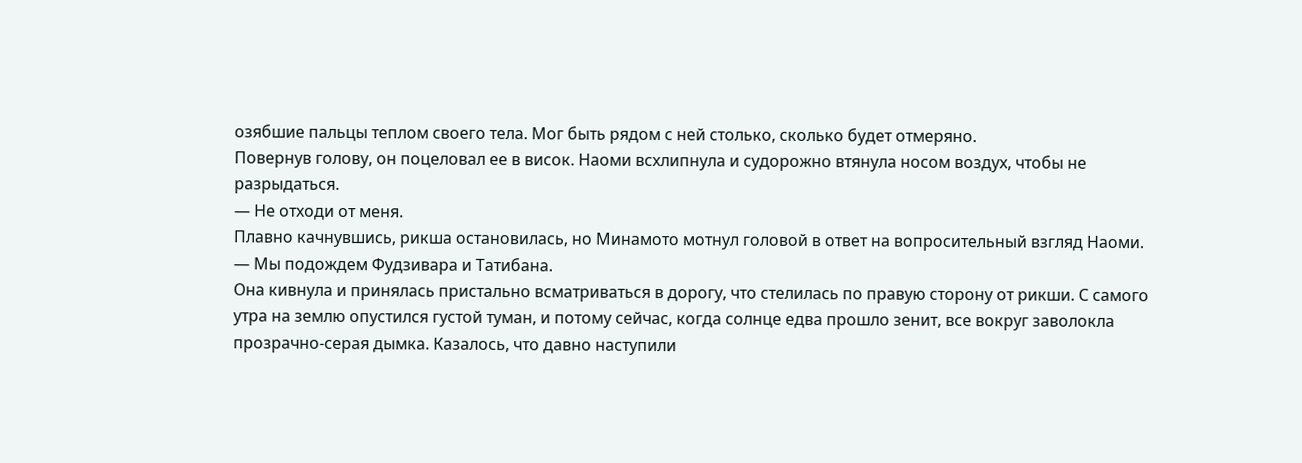озябшие пальцы теплом своего тела. Мог быть рядом с ней столько, сколько будет отмеряно.
Повернув голову, он поцеловал ее в висок. Наоми всхлипнула и судорожно втянула носом воздух, чтобы не разрыдаться.
— Не отходи от меня.
Плавно качнувшись, рикша остановилась, но Минамото мотнул головой в ответ на вопросительный взгляд Наоми.
— Мы подождем Фудзивара и Татибана.
Она кивнула и принялась пристально всматриваться в дорогу, что стелилась по правую сторону от рикши. С самого утра на землю опустился густой туман, и потому сейчас, когда солнце едва прошло зенит, все вокруг заволокла прозрачно-серая дымка. Казалось, что давно наступили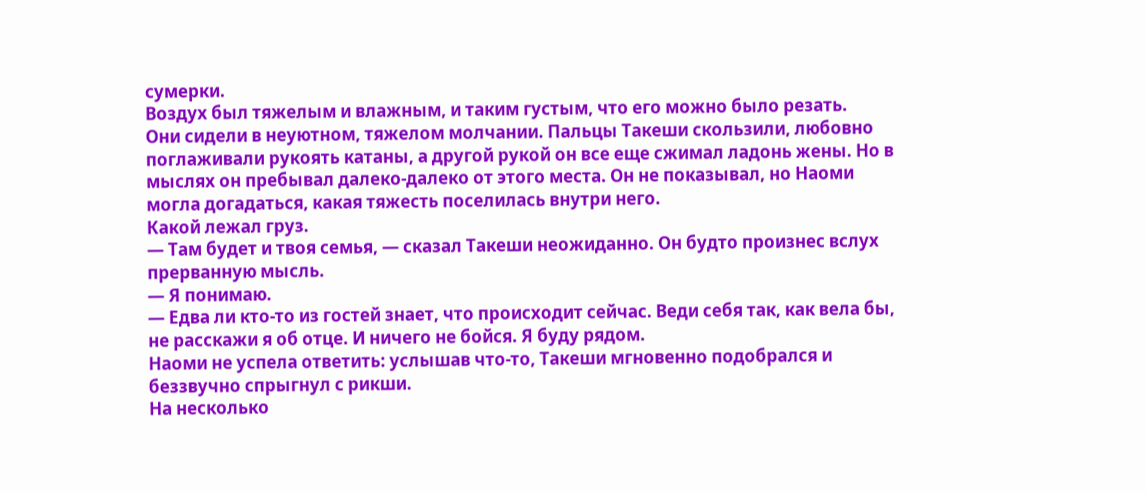сумерки.
Воздух был тяжелым и влажным, и таким густым, что его можно было резать.
Они сидели в неуютном, тяжелом молчании. Пальцы Такеши скользили, любовно поглаживали рукоять катаны, а другой рукой он все еще сжимал ладонь жены. Но в мыслях он пребывал далеко-далеко от этого места. Он не показывал, но Наоми могла догадаться, какая тяжесть поселилась внутри него.
Какой лежал груз.
— Там будет и твоя семья, — сказал Такеши неожиданно. Он будто произнес вслух прерванную мысль.
— Я понимаю.
— Едва ли кто-то из гостей знает, что происходит сейчас. Веди себя так, как вела бы, не расскажи я об отце. И ничего не бойся. Я буду рядом.
Наоми не успела ответить: услышав что-то, Такеши мгновенно подобрался и беззвучно спрыгнул с рикши.
На несколько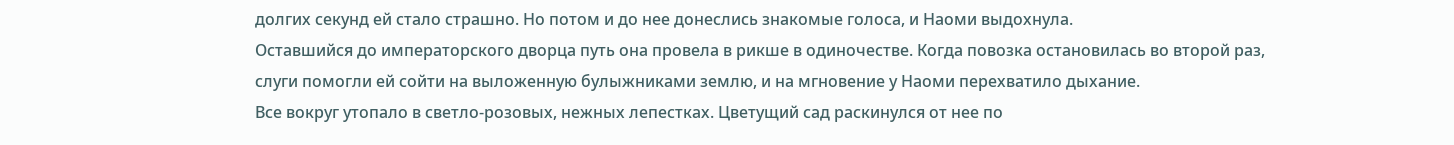долгих секунд ей стало страшно. Но потом и до нее донеслись знакомые голоса, и Наоми выдохнула.
Оставшийся до императорского дворца путь она провела в рикше в одиночестве. Когда повозка остановилась во второй раз, слуги помогли ей сойти на выложенную булыжниками землю, и на мгновение у Наоми перехватило дыхание.
Все вокруг утопало в светло-розовых, нежных лепестках. Цветущий сад раскинулся от нее по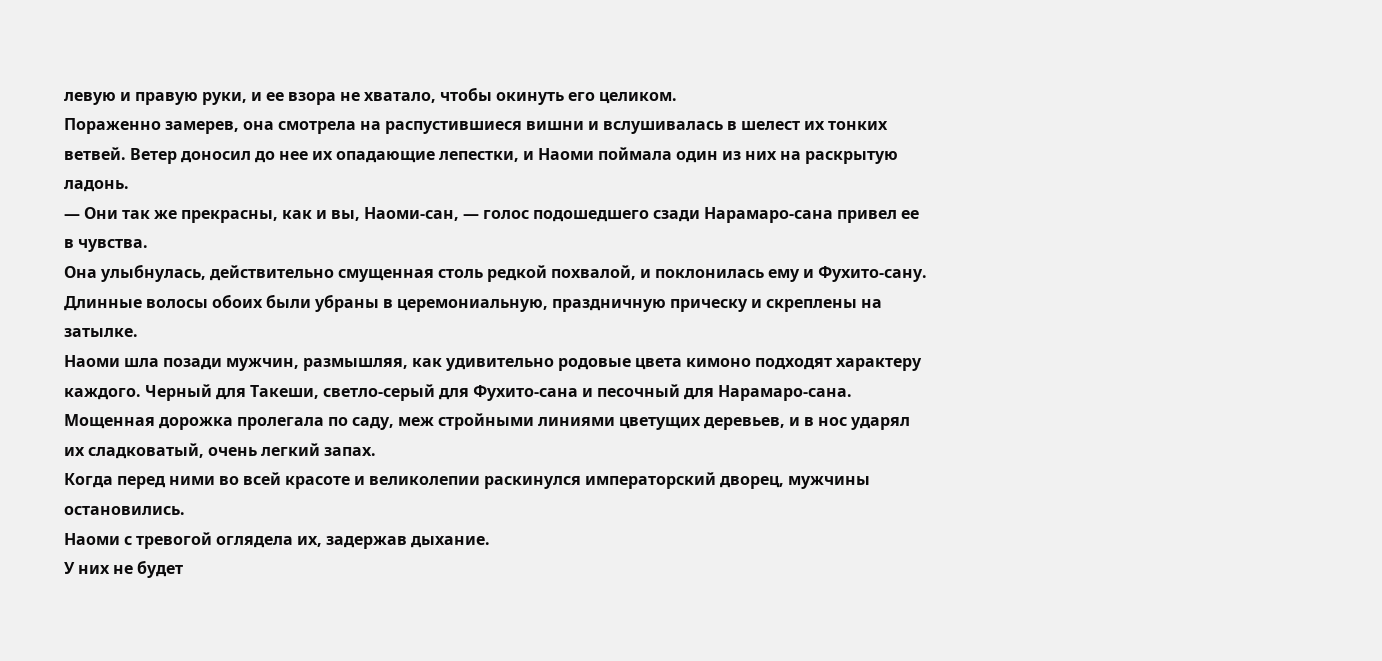левую и правую руки, и ее взора не хватало, чтобы окинуть его целиком.
Пораженно замерев, она смотрела на распустившиеся вишни и вслушивалась в шелест их тонких ветвей. Ветер доносил до нее их опадающие лепестки, и Наоми поймала один из них на раскрытую ладонь.
— Они так же прекрасны, как и вы, Наоми-сан, — голос подошедшего сзади Нарамаро-сана привел ее в чувства.
Она улыбнулась, действительно смущенная столь редкой похвалой, и поклонилась ему и Фухито-сану.
Длинные волосы обоих были убраны в церемониальную, праздничную прическу и скреплены на затылке.
Наоми шла позади мужчин, размышляя, как удивительно родовые цвета кимоно подходят характеру каждого. Черный для Такеши, светло-серый для Фухито-сана и песочный для Нарамаро-сана.
Мощенная дорожка пролегала по саду, меж стройными линиями цветущих деревьев, и в нос ударял их сладковатый, очень легкий запах.
Когда перед ними во всей красоте и великолепии раскинулся императорский дворец, мужчины остановились.
Наоми с тревогой оглядела их, задержав дыхание.
У них не будет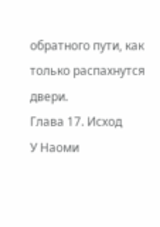обратного пути, как только распахнутся двери.
Глава 17. Исход
У Наоми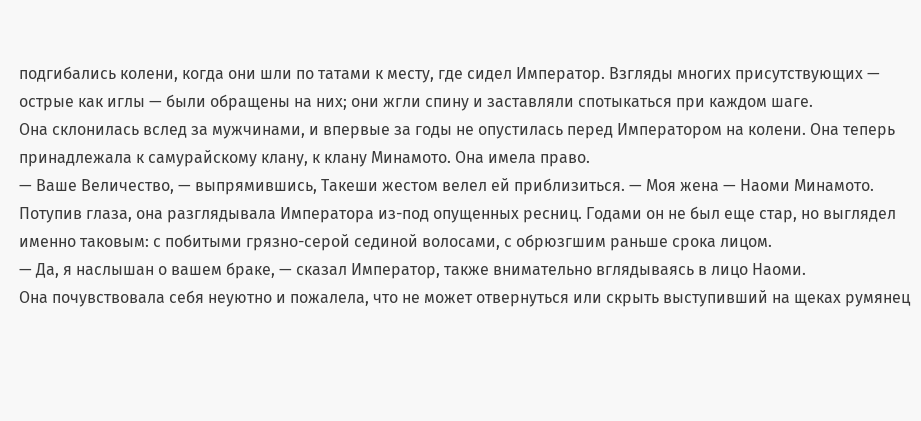подгибались колени, когда они шли по татами к месту, где сидел Император. Взгляды многих присутствующих — острые как иглы — были обращены на них; они жгли спину и заставляли спотыкаться при каждом шаге.
Она склонилась вслед за мужчинами, и впервые за годы не опустилась перед Императором на колени. Она теперь принадлежала к самурайскому клану, к клану Минамото. Она имела право.
— Ваше Величество, — выпрямившись, Такеши жестом велел ей приблизиться. — Моя жена — Наоми Минамото.
Потупив глаза, она разглядывала Императора из-под опущенных ресниц. Годами он не был еще стар, но выглядел именно таковым: с побитыми грязно-серой сединой волосами, с обрюзгшим раньше срока лицом.
— Да, я наслышан о вашем браке, — сказал Император, также внимательно вглядываясь в лицо Наоми.
Она почувствовала себя неуютно и пожалела, что не может отвернуться или скрыть выступивший на щеках румянец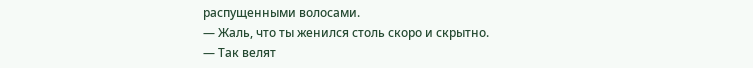распущенными волосами.
— Жаль, что ты женился столь скоро и скрытно.
— Так велят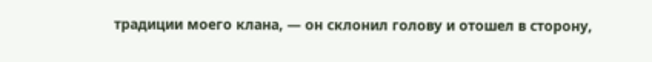традиции моего клана, — он склонил голову и отошел в сторону,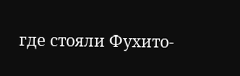где стояли Фухито-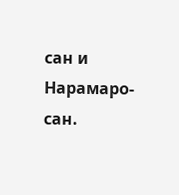сан и Нарамаро-сан.